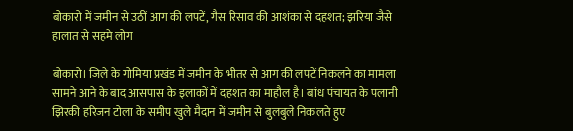बोकारो में जमीन से उठीं आग की लपटें, गैस रिसाव की आशंका से दहशत; झरिया जैसे हालात से सहमे लोग

बोकारो। जिले के गोमिया प्रखंड में जमीन के भीतर से आग की लपटें निकलने का मामला सामने आने के बाद आसपास के इलाकों में दहशत का माहौल है। बांध पंचायत के पलानी झिरकी हरिजन टोला के समीप खुले मैदान में जमीन से बुलबुले निकलते हुए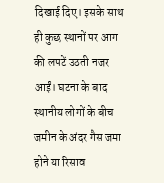दिखाई दिए। इसके साथ ही कुछ स्थानों पर आग की लपटें उठती नजर आईं। घटना के बाद स्थानीय लोगों के बीच जमीन के अंदर गैस जमा होने या रिसाव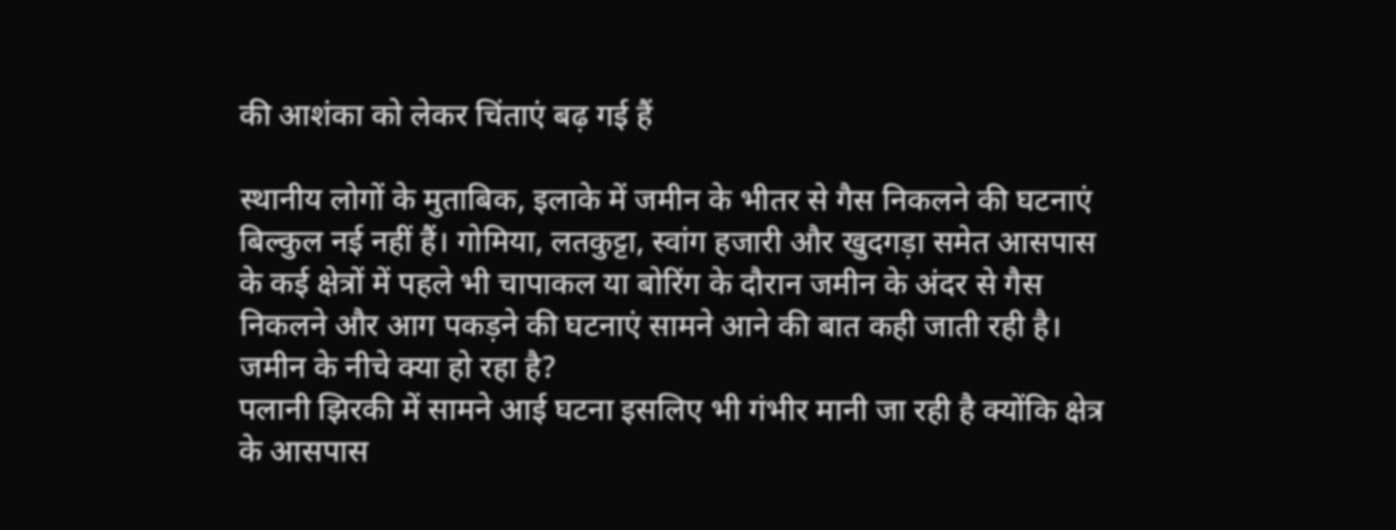की आशंका को लेकर चिंताएं बढ़ गई हैं

स्थानीय लोगों के मुताबिक, इलाके में जमीन के भीतर से गैस निकलने की घटनाएं बिल्कुल नई नहीं हैं। गोमिया, लतकुट्टा, स्वांग हजारी और खुदगड़ा समेत आसपास के कई क्षेत्रों में पहले भी चापाकल या बोरिंग के दौरान जमीन के अंदर से गैस निकलने और आग पकड़ने की घटनाएं सामने आने की बात कही जाती रही है।
जमीन के नीचे क्या हो रहा है?
पलानी झिरकी में सामने आई घटना इसलिए भी गंभीर मानी जा रही है क्योंकि क्षेत्र के आसपास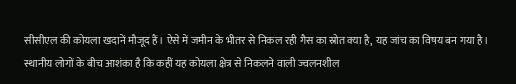सीसीएल की कोयला खदानें मौजूद हैं। ऐसे में जमीन के भीतर से निकल रही गैस का स्रोत क्या है, यह जांच का विषय बन गया है।
स्थानीय लोगों के बीच आशंका है कि कहीं यह कोयला क्षेत्र से निकलने वाली ज्वलनशील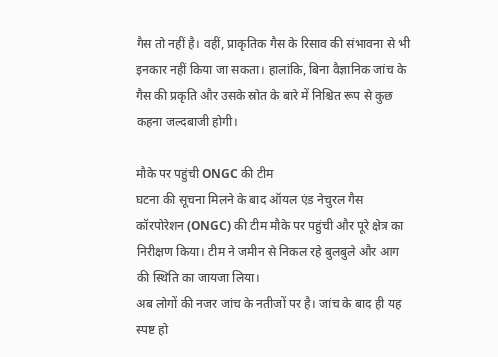गैस तो नहीं है। वहीं, प्राकृतिक गैस के रिसाव की संभावना से भी इनकार नहीं किया जा सकता। हालांकि, बिना वैज्ञानिक जांच के गैस की प्रकृति और उसके स्रोत के बारे में निश्चित रूप से कुछ कहना जल्दबाजी होगी।

मौके पर पहुंची ONGC की टीम
घटना की सूचना मिलने के बाद ऑयल एंड नेचुरल गैस कॉरपोरेशन (ONGC) की टीम मौके पर पहुंची और पूरे क्षेत्र का निरीक्षण किया। टीम ने जमीन से निकल रहे बुलबुले और आग की स्थिति का जायजा लिया।
अब लोगों की नजर जांच के नतीजों पर है। जांच के बाद ही यह स्पष्ट हो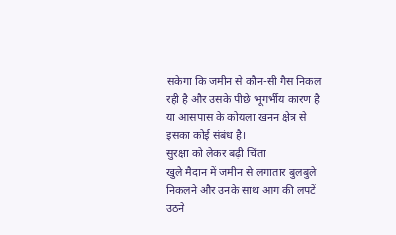सकेगा कि जमीन से कौन-सी गैस निकल रही है और उसके पीछे भूगर्भीय कारण है या आसपास के कोयला खनन क्षेत्र से इसका कोई संबंध है।
सुरक्षा को लेकर बढ़ी चिंता
खुले मैदान में जमीन से लगातार बुलबुले निकलने और उनके साथ आग की लपटें उठने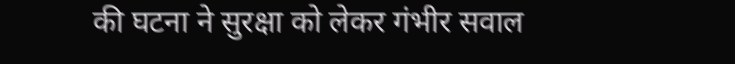की घटना ने सुरक्षा को लेकर गंभीर सवाल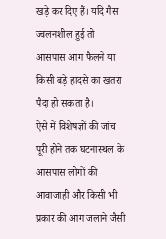खड़े कर दिए हैं। यदि गैस ज्वलनशील हुई तो आसपास आग फैलने या किसी बड़े हादसे का खतरा पैदा हो सकता है।
ऐसे में विशेषज्ञों की जांच पूरी होने तक घटनास्थल के आसपास लोगों की आवाजाही और किसी भी प्रकार की आग जलाने जैसी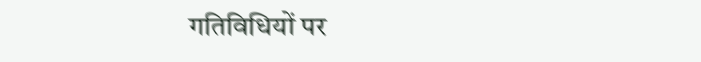गतिविधियों पर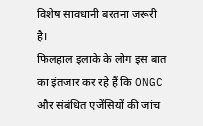विशेष सावधानी बरतना जरूरी है।
फिलहाल इलाके के लोग इस बात का इंतजार कर रहे हैं कि ONGC और संबंधित एजेंसियों की जांच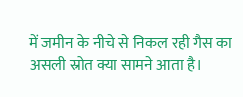में जमीन के नीचे से निकल रही गैस का असली स्रोत क्या सामने आता है।